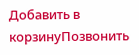Добавить в корзинуПозвонить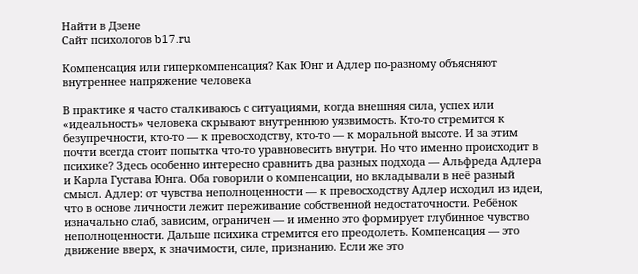Найти в Дзене
Сайт психологов b17.ru

Компенсация или гиперкомпенсация? Как Юнг и Адлер по-разному объясняют внутреннее напряжение человека

В практике я часто сталкиваюсь с ситуациями, когда внешняя сила, успех или «идеальность» человека скрывают внутреннюю уязвимость. Кто-то стремится к безупречности, кто-то — к превосходству, кто-то — к моральной высоте. И за этим почти всегда стоит попытка что-то уравновесить внутри. Но что именно происходит в психике? Здесь особенно интересно сравнить два разных подхода — Альфреда Адлера и Карла Густава Юнга. Оба говорили о компенсации, но вкладывали в неё разный смысл. Адлер: от чувства неполноценности — к превосходству Адлер исходил из идеи, что в основе личности лежит переживание собственной недостаточности. Ребёнок изначально слаб, зависим, ограничен — и именно это формирует глубинное чувство неполноценности. Дальше психика стремится его преодолеть. Компенсация — это движение вверх, к значимости, силе, признанию. Если же это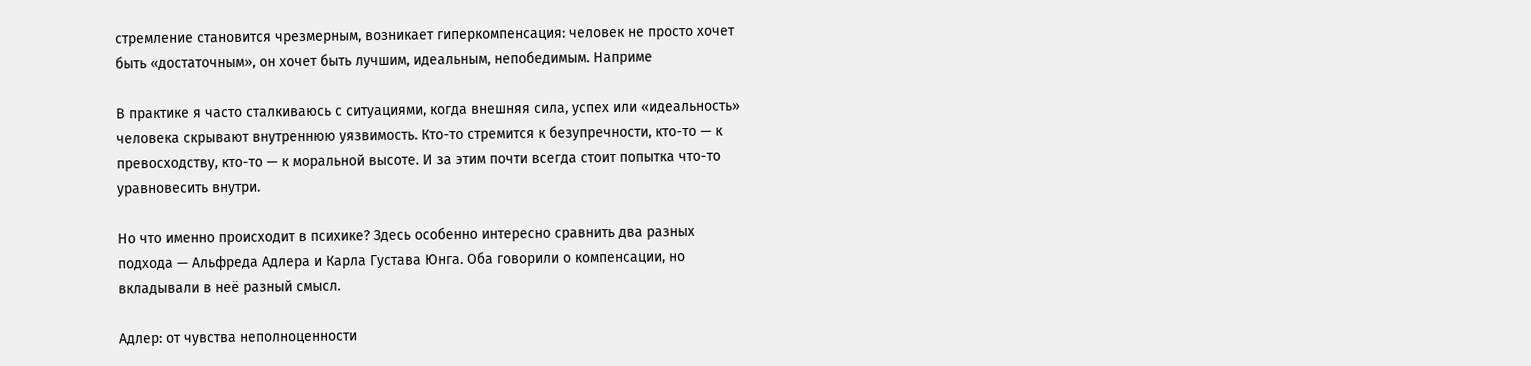стремление становится чрезмерным, возникает гиперкомпенсация: человек не просто хочет быть «достаточным», он хочет быть лучшим, идеальным, непобедимым. Наприме

В практике я часто сталкиваюсь с ситуациями, когда внешняя сила, успех или «идеальность» человека скрывают внутреннюю уязвимость. Кто-то стремится к безупречности, кто-то — к превосходству, кто-то — к моральной высоте. И за этим почти всегда стоит попытка что-то уравновесить внутри.

Но что именно происходит в психике? Здесь особенно интересно сравнить два разных подхода — Альфреда Адлера и Карла Густава Юнга. Оба говорили о компенсации, но вкладывали в неё разный смысл.

Адлер: от чувства неполноценности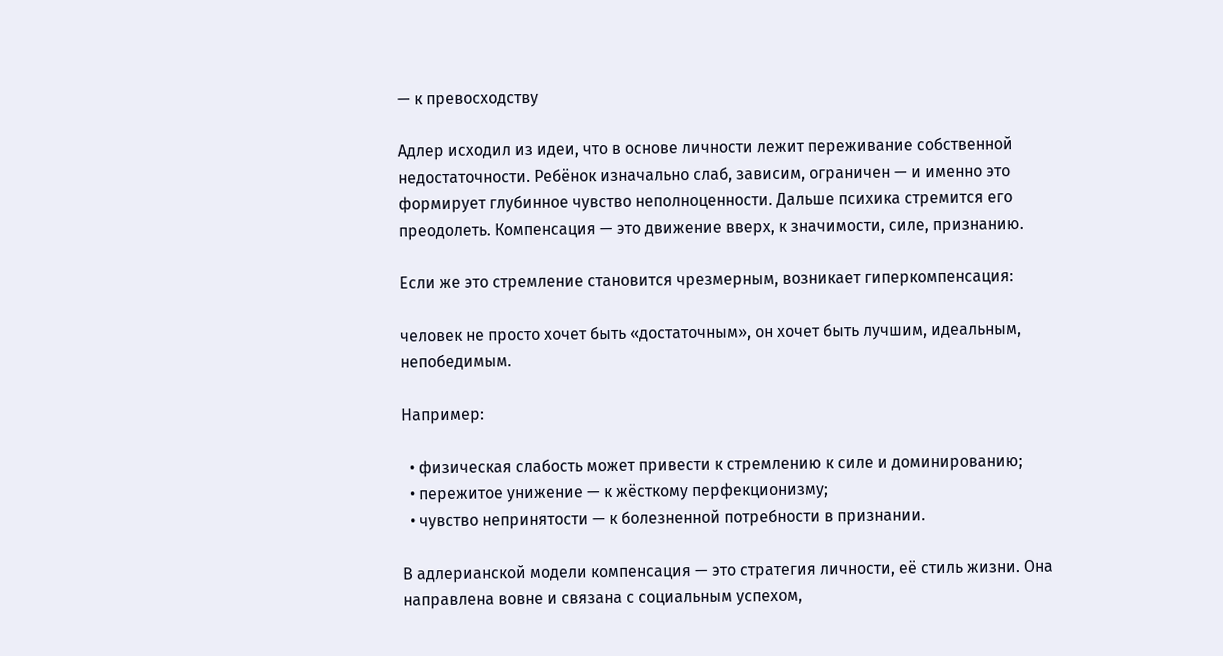— к превосходству

Адлер исходил из идеи, что в основе личности лежит переживание собственной недостаточности. Ребёнок изначально слаб, зависим, ограничен — и именно это формирует глубинное чувство неполноценности. Дальше психика стремится его преодолеть. Компенсация — это движение вверх, к значимости, силе, признанию.

Если же это стремление становится чрезмерным, возникает гиперкомпенсация:

человек не просто хочет быть «достаточным», он хочет быть лучшим, идеальным, непобедимым.

Например:

  • физическая слабость может привести к стремлению к силе и доминированию;
  • пережитое унижение — к жёсткому перфекционизму;
  • чувство непринятости — к болезненной потребности в признании.

В адлерианской модели компенсация — это стратегия личности, её стиль жизни. Она направлена вовне и связана с социальным успехом,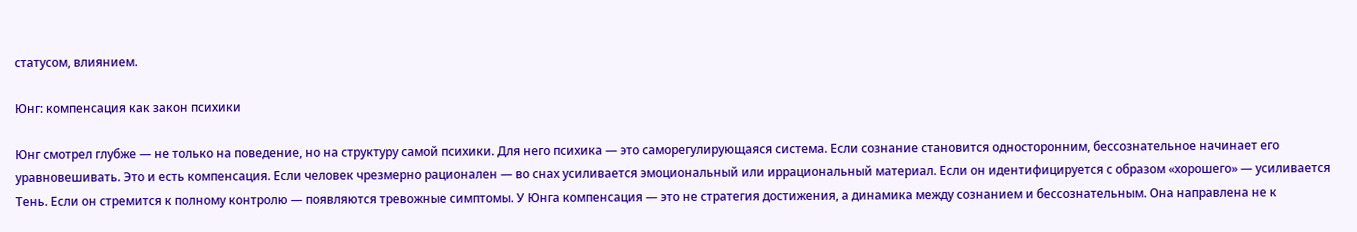статусом, влиянием.

Юнг: компенсация как закон психики

Юнг смотрел глубже — не только на поведение, но на структуру самой психики. Для него психика — это саморегулирующаяся система. Если сознание становится односторонним, бессознательное начинает его уравновешивать. Это и есть компенсация. Если человек чрезмерно рационален — во снах усиливается эмоциональный или иррациональный материал. Если он идентифицируется с образом «хорошего» — усиливается Тень. Если он стремится к полному контролю — появляются тревожные симптомы. У Юнга компенсация — это не стратегия достижения, а динамика между сознанием и бессознательным. Она направлена не к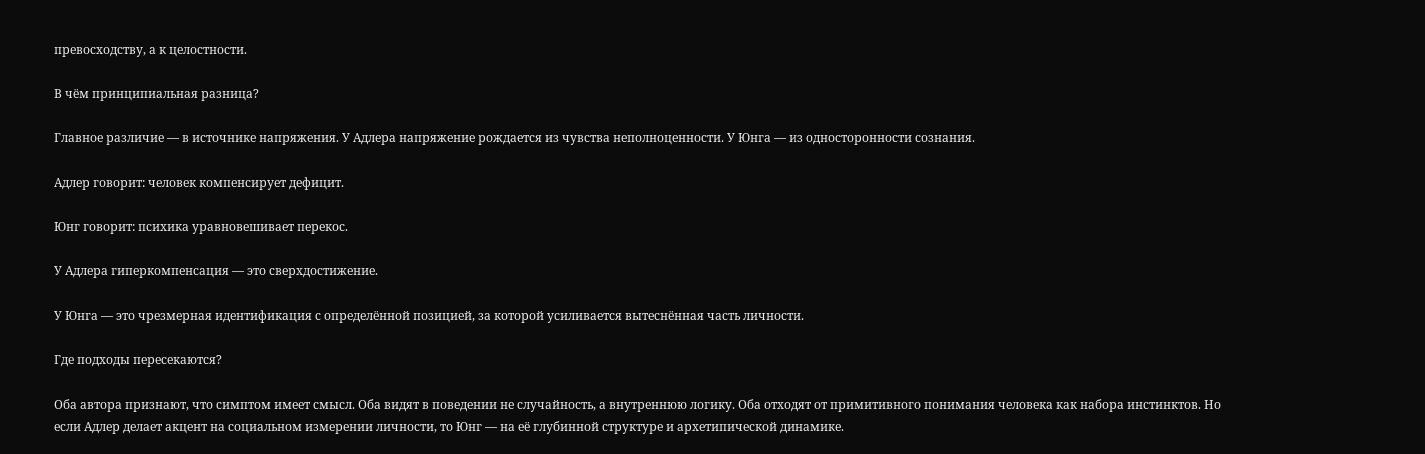превосходству, а к целостности.

В чём принципиальная разница?

Главное различие — в источнике напряжения. У Адлера напряжение рождается из чувства неполноценности. У Юнга — из односторонности сознания.

Адлер говорит: человек компенсирует дефицит.

Юнг говорит: психика уравновешивает перекос.

У Адлера гиперкомпенсация — это сверхдостижение.

У Юнга — это чрезмерная идентификация с определённой позицией, за которой усиливается вытеснённая часть личности.

Где подходы пересекаются?

Оба автора признают, что симптом имеет смысл. Оба видят в поведении не случайность, а внутреннюю логику. Оба отходят от примитивного понимания человека как набора инстинктов. Но если Адлер делает акцент на социальном измерении личности, то Юнг — на её глубинной структуре и архетипической динамике.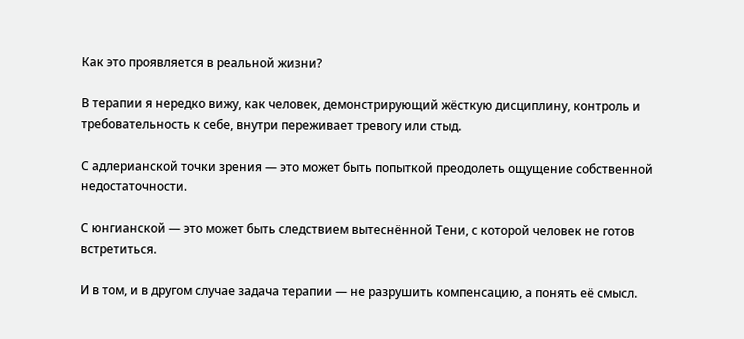Как это проявляется в реальной жизни?

В терапии я нередко вижу, как человек, демонстрирующий жёсткую дисциплину, контроль и требовательность к себе, внутри переживает тревогу или стыд.

С адлерианской точки зрения — это может быть попыткой преодолеть ощущение собственной недостаточности.

С юнгианской — это может быть следствием вытеснённой Тени, с которой человек не готов встретиться.

И в том, и в другом случае задача терапии — не разрушить компенсацию, а понять её смысл.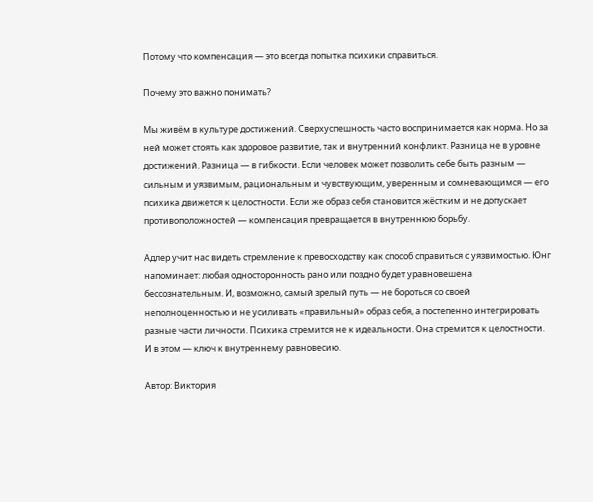Потому что компенсация — это всегда попытка психики справиться.

Почему это важно понимать?

Мы живём в культуре достижений. Сверхуспешность часто воспринимается как норма. Но за ней может стоять как здоровое развитие, так и внутренний конфликт. Разница не в уровне достижений. Разница — в гибкости. Если человек может позволить себе быть разным — сильным и уязвимым, рациональным и чувствующим, уверенным и сомневающимся — его психика движется к целостности. Если же образ себя становится жёстким и не допускает противоположностей — компенсация превращается в внутреннюю борьбу.

Адлер учит нас видеть стремление к превосходству как способ справиться с уязвимостью. Юнг напоминает: любая односторонность рано или поздно будет уравновешена бессознательным. И, возможно, самый зрелый путь — не бороться со своей неполноценностью и не усиливать «правильный» образ себя, а постепенно интегрировать разные части личности. Психика стремится не к идеальности. Она стремится к целостности. И в этом — ключ к внутреннему равновесию.

Автор: Виктория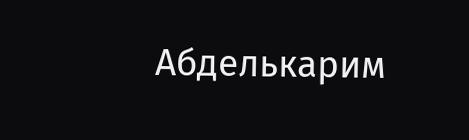Абделькарим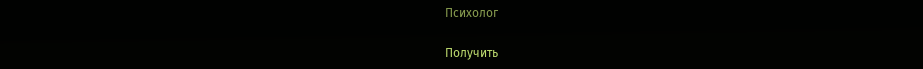Психолог

Получить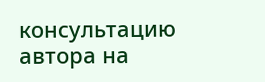консультацию автора на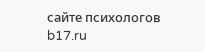сайте психологов b17.ru